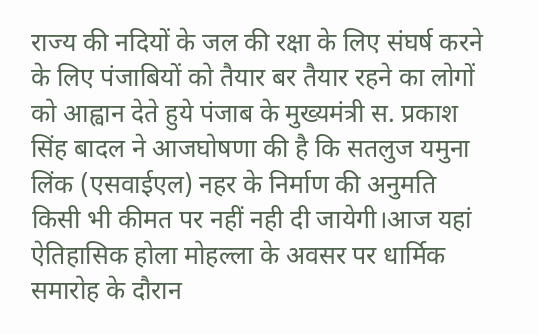राज्य की नदियों के जल की रक्षा के लिए संघर्ष करने के लिए पंजाबियों को तैयार बर तैयार रहने का लोगों को आह्वान देते हुये पंजाब के मुख्यमंत्री स. प्रकाश सिंह बादल ने आजघोषणा की है कि सतलुज यमुना लिंक (एसवाईएल) नहर के निर्माण की अनुमति किसी भी कीमत पर नहीं नही दी जायेगी।आज यहां ऐतिहासिक होला मोहल्ला के अवसर पर धार्मिक समारोह के दौरान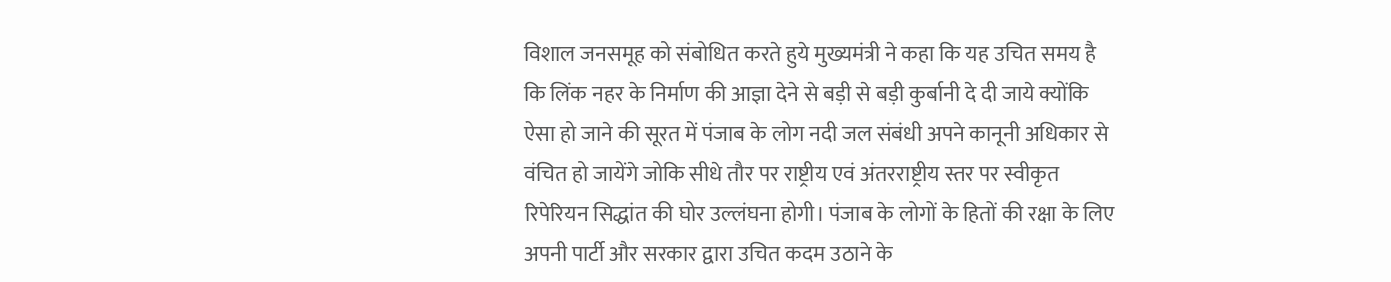विशाल जनसमूह को संबोधित करते हुये मुख्यमंत्री ने कहा कि यह उचित समय है कि लिंक नहर के निर्माण की आज्ञा देने से बड़ी से बड़ी कुर्बानी दे दी जाये क्योंकि ऐसा हो जाने की सूरत में पंजाब के लोग नदी जल संबंधी अपने कानूनी अधिकार से वंचित हो जायेंगे जोकि सीधे तौर पर राष्ट्रीय एवं अंतरराष्ट्रीय स्तर पर स्वीकृत रिपेरियन सिद्धांत की घोर उल्लंघना होगी। पंजाब के लोगों के हितों की रक्षा के लिए अपनी पार्टी और सरकार द्वारा उचित कदम उठाने के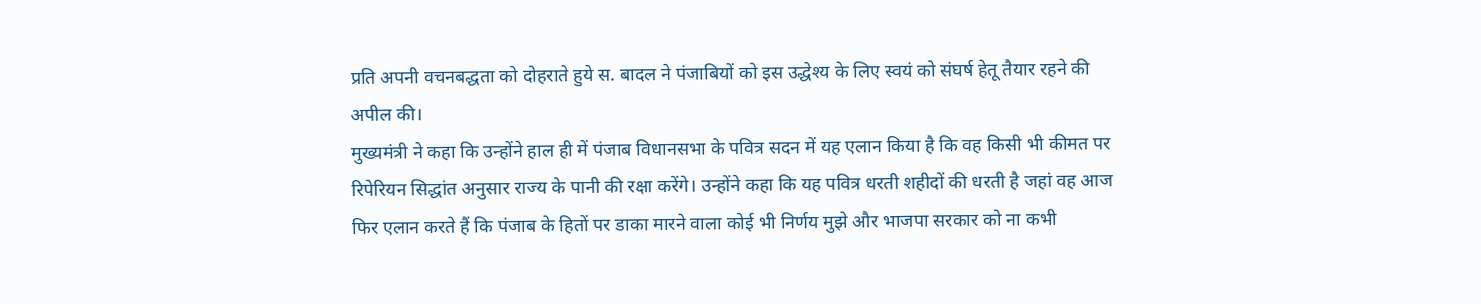प्रति अपनी वचनबद्धता को दोहराते हुये स. बादल ने पंजाबियों को इस उद्धेश्य के लिए स्वयं को संघर्ष हेतू तैयार रहने की अपील की।
मुख्यमंत्री ने कहा कि उन्होंने हाल ही में पंजाब विधानसभा के पवित्र सदन में यह एलान किया है कि वह किसी भी कीमत पर रिपेरियन सिद्धांत अनुसार राज्य के पानी की रक्षा करेंगे। उन्होंने कहा कि यह पवित्र धरती शहीदों की धरती है जहां वह आज फिर एलान करते हैं कि पंजाब के हितों पर डाका मारने वाला कोई भी निर्णय मुझे और भाजपा सरकार को ना कभी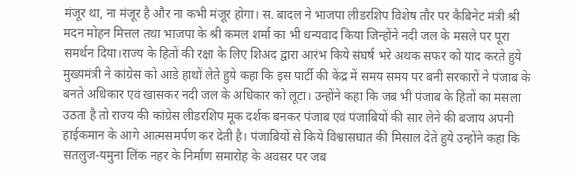मंजूर था, ना मंजूर है और ना कभी मंजूर होगा। स. बादल ने भाजपा लीडरशिप विशेष तौर पर कैबिनेट मंत्री श्री मदन मोहन मित्तल तथा भाजपा के श्री कमल शर्मा का भी धन्यवाद किया जिन्होंने नदी जल के मसले पर पूरा समर्थन दिया।राज्य के हितों की रक्षा के लिए शिअद द्वारा आरंभ किये संघर्ष भरे अथक सफर को याद करते हुये मुख्यमंत्री ने कांग्रेस को आडे हाथों लेते हुये कहा कि इस पार्टी की केंद्र में समय समय पर बनी सरकारों ने पंजाब के बनते अधिकार एवं खासकर नदी जल के अधिकार को लूटा। उन्होंने कहा कि जब भी पंजाब के हितों का मसला उठता है तो राज्य की कांग्रेस लीडरशिप मूक दर्शक बनकर पंजाब एवं पंजाबियों की सार लेने की बजाय अपनी हाईकमान के आगे आत्मसमर्पण कर देती है। पंजाबियों से किये विश्वासघात की मिसाल देते हुये उन्होंने कहा कि सतलुज-यमुना लिंक नहर के निर्माण समारोह के अवसर पर जब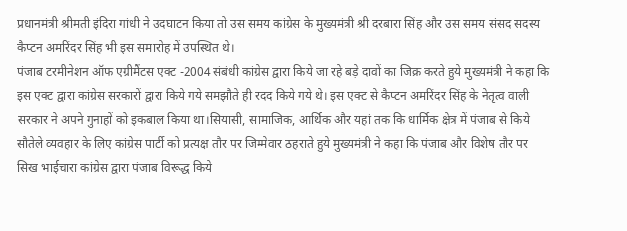प्रधानमंत्री श्रीमती इंदिरा गांधी ने उदघाटन किया तो उस समय कांग्रेस के मुख्यमंत्री श्री दरबारा सिंह और उस समय संसद सदस्य कैप्टन अमरिंदर सिंह भी इस समारोह में उपस्थित थे।
पंजाब टरमीनेशन ऑफ एग्रीमैंटस एक्ट -2004 संबंधी कांग्रेस द्वारा किये जा रहे बड़े दावों का जिक्र करते हुये मुख्यमंत्री ने कहा कि इस एक्ट द्वारा कांग्रेस सरकारों द्वारा किये गये समझौते ही रदद किये गये थे। इस एक्ट से कैप्टन अमरिंदर सिंह के नेतृत्व वाली सरकार ने अपने गुनाहों को इकबाल किया था।सियासी, सामाजिक, आर्थिक और यहां तक कि धार्मिक क्षेत्र में पंजाब से किये सौतेले व्यवहार के लिए कांग्रेस पार्टी को प्रत्यक्ष तौर पर जिम्मेवार ठहराते हुये मुख्यमंत्री ने कहा कि पंजाब और विशेष तौर पर सिख भाईचारा कांग्रेस द्वारा पंजाब विरूद्ध किये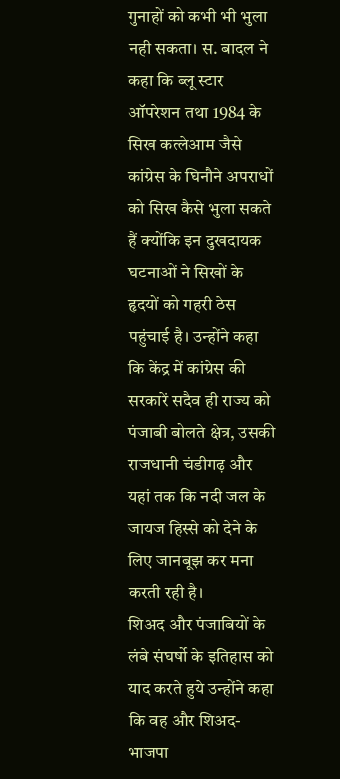गुनाहों को कभी भी भुला नही सकता। स. बादल ने कहा कि ब्लू स्टार ऑपरेशन तथा 1984 के सिख कत्लेआम जैसे कांग्रेस के घिनौने अपराधों को सिख कैसे भुला सकते हैं क्योंकि इन दुखदायक घटनाओं ने सिखों के हृदयों को गहरी ठेस पहुंचाई है। उन्होंने कहा कि केंद्र में कांग्रेस की सरकारें सदैव ही राज्य को पंजाबी बोलते क्षेत्र, उसकी राजधानी चंडीगढ़ और यहां तक कि नदी जल के जायज हिस्से को देने के लिए जानबूझ कर मना करती रही है।
शिअद और पंजाबियों के लंबे संघर्षो के इतिहास को याद करते हुये उन्होंने कहा कि वह और शिअद-भाजपा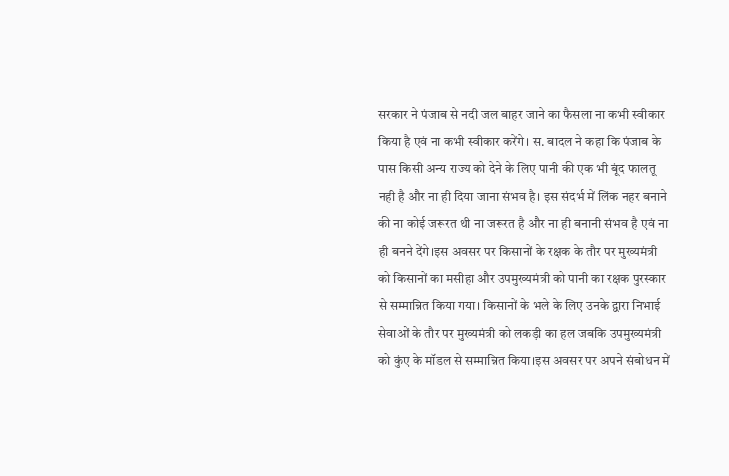सरकार ने पंजाब से नदी जल बाहर जाने का फैसला ना कभी स्वीकार किया है एवं ना कभी स्वीकार करेंगे। स. बादल ने कहा कि पंजाब के पास किसी अन्य राज्य को देने के लिए पानी की एक भी बूंद फालतू नही है और ना ही दिया जाना संभव है। इस संदर्भ में लिंक नहर बनाने की ना कोई जरूरत थी ना जरूरत है और ना ही बनानी संभव है एवं ना ही बनने देंगे।इस अवसर पर किसानों के रक्षक के तौर पर मुख्यमंत्री को किसानों का मसीहा और उपमुख्यमंत्री को पानी का रक्षक पुरस्कार से सम्मान्नित किया गया। किसानों के भले के लिए उनके द्वारा निभाई सेवाओं के तौर पर मुख्यमंत्री को लकड़ी का हल जबकि उपमुख्यमंत्री को कुंए के मॉडल से सम्मान्नित किया।इस अवसर पर अपने संबोधन में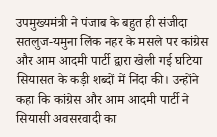उपमुख्यमंत्री ने पंजाब के बहुत ही संजीदा सतलुज-यमुना लिंक नहर के मसले पर कांग्रेस और आम आदमी पार्टी द्वारा खेली गई घटिया सियासत के कड़ी शब्दों में निंदा की। उन्होंने कहा कि कांग्रेस और आम आदमी पार्टी ने सियासी अवसरवादी का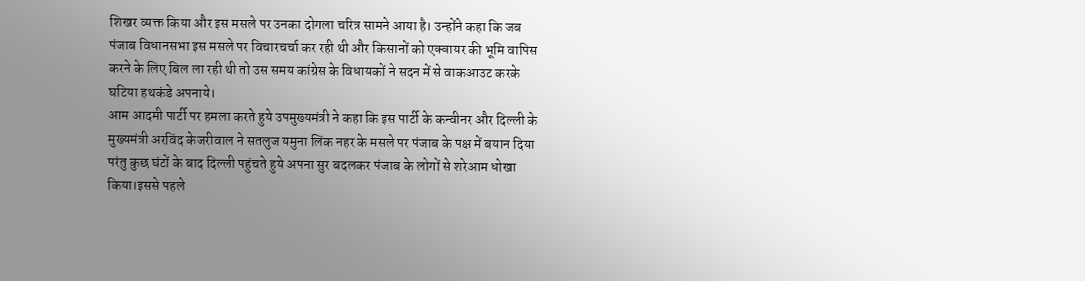शिखर व्यक्त किया और इस मसले पर उनका दोगला चरित्र सामने आया है। उन्होंने कहा कि जब पंजाब विधानसभा इस मसले पर विचारचर्चा कर रही थी और किसानों को एक्वायर की भूमि वापिस करने के लिए बिल ला रही थी तो उस समय कांग्रेस के विधायकों ने सदन में से वाकआउट करके घटिया हथकंडे अपनाये।
आम आदमी पार्टी पर हमला करते हुये उपमुख्यमंत्री ने कहा कि इस पार्टी के कन्वीनर और दिल्ली के मुख्यमंत्री अरविंद केजरीवाल ने सतलुज यमुना लिंक नहर के मसले पर पंजाब के पक्ष में बयान दिया परंतु कुछ घंटों के बाद दिल्ली पहुंचते हुये अपना सुर बदलकर पंजाब के लोगों से शरेआम धोखा किया।इससे पहले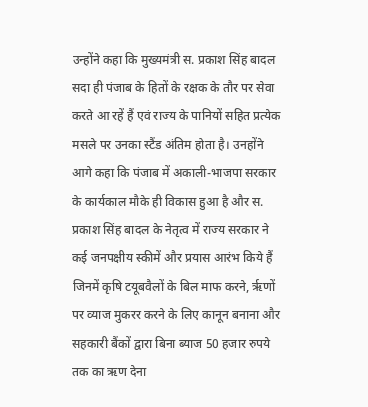उन्होंने कहा कि मुख्यमंत्री स. प्रकाश सिंह बादल सदा ही पंजाब के हितों के रक्षक के तौर पर सेवा करते आ रहें हैं एवं राज्य के पानियों सहित प्रत्येक मसले पर उनका स्टैंड अंतिम होता है। उनहोंने आगे कहा कि पंजाब में अकाली-भाजपा सरकार के कार्यकाल मौके ही विकास हुआ है और स. प्रकाश सिंह बादल के नेतृत्व में राज्य सरकार ने कई जनपक्षीय स्कीमें और प्रयास आरंभ किये हैं जिनमें कृषि टयूबवैलों के बिल माफ करने, ऋृणों पर व्याज मुकरर करने के लिए कानून बनाना और सहकारी बैंकों द्वारा बिना ब्याज 50 हजार रुपये तक का ऋण देना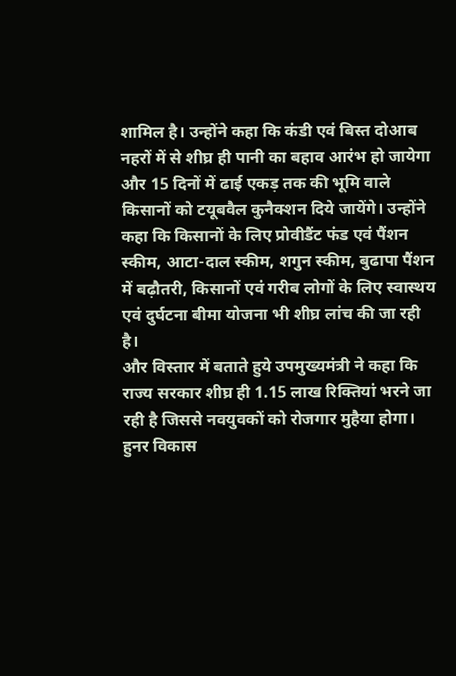शामिल है। उन्होंने कहा कि कंडी एवं बिस्त दोआब नहरों में से शीघ्र ही पानी का बहाव आरंभ हो जायेगा और 15 दिनों में ढाई एकड़ तक की भूमि वाले किसानों को टयूबवैल कुनैक्शन दिये जायेंगे। उन्होंने कहा कि किसानों के लिए प्रोवीडैंट फंड एवं पैंशन स्कीम, आटा-दाल स्कीम, शगुन स्कीम, बुढापा पैंशन में बढ़ौतरी, किसानों एवं गरीब लोगों के लिए स्वास्थय एवं दुर्घटना बीमा योजना भी शीघ्र लांच की जा रही है।
और विस्तार में बताते हुये उपमुख्यमंत्री ने कहा कि राज्य सरकार शीघ्र ही 1.15 लाख रिक्तियां भरने जा रही है जिससे नवयुवकों को रोजगार मुहैया होगा। हुनर विकास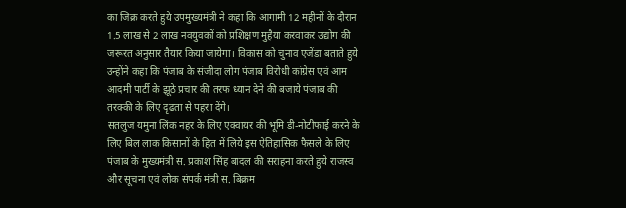का जिक्र करते हुये उपमुख्यमंत्री ने कहा कि आगामी 12 महीनों के दौरान 1.5 लाख से 2 लाख नवयुवकों को प्रशिक्षण मुहैया करवाकर उद्योग की जरूरत अनुसार तैयार किया जायेगा। विकास को चुनाव एजेंडा बताते हुये उन्होंने कहा कि पंजाब के संजीदा लोग पंजाब विरोधी कांग्रेस एवं आम आदमी पार्टी के झूठे प्रचार की तरफ ध्यान देने की बजाये पंजाब की तरक्की के लिए दृढता से पहरा देंगे।
सतलुज यमुना लिंक नहर के लिए एक्वायर की भूमि डी-नोटीफाई करने के लिए बिल लाक किसानों के हित में लिये इस ऐतिहासिक फैसले के लिए पंजाब के मुख्यमंत्री स. प्रकाश सिंह बादल की सराहना करते हुये राजस्व और सूचना एवं लोक संपर्क मंत्री स. बिक्रम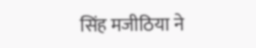सिंह मजीठिया ने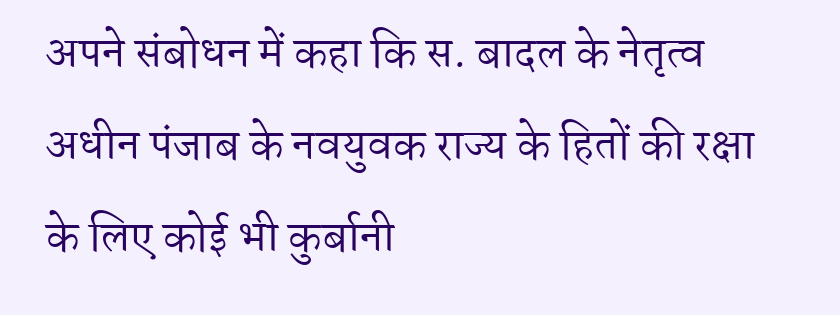अपने संबोधन में कहा कि स. बादल के नेतृत्व अधीन पंजाब के नवयुवक राज्य के हितों की रक्षा के लिए कोई भी कुर्बानी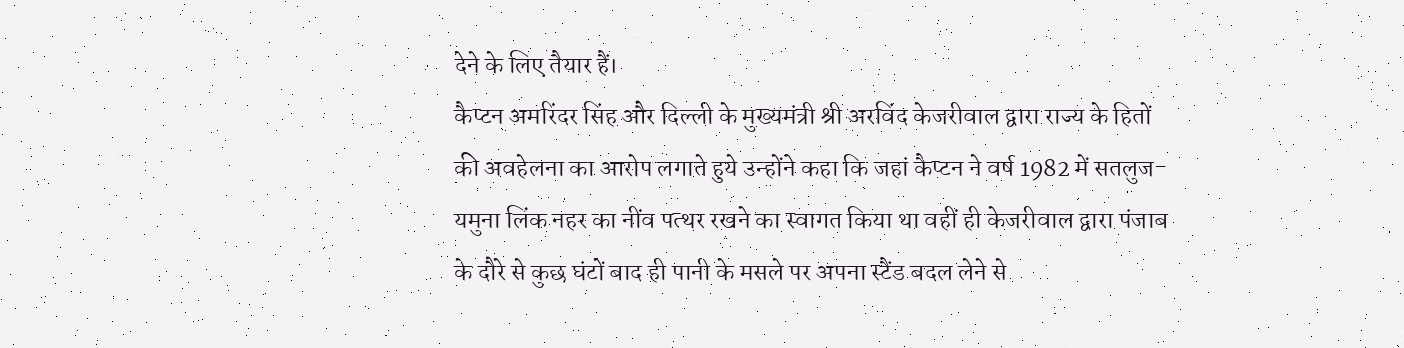देने के लिए तैयार हैं।
कैप्टन अमरिंदर सिंह और दिल्ली के मुख्यमंत्री श्री अरविंद केजरीवाल द्वारा राज्य के हितों की अवहेलना का आरोप लगाते हुये उन्होंने कहा कि जहां कैप्टन ने वर्ष 1982 में सतलुज-यमुना लिंक नहर का नींव पत्थर रखने का स्वागत किया था वहीं ही केजरीवाल द्वारा पंजाब के दौरे से कुछ घंटों बाद ही पानी के मसले पर अपना स्टैंड बदल लेने से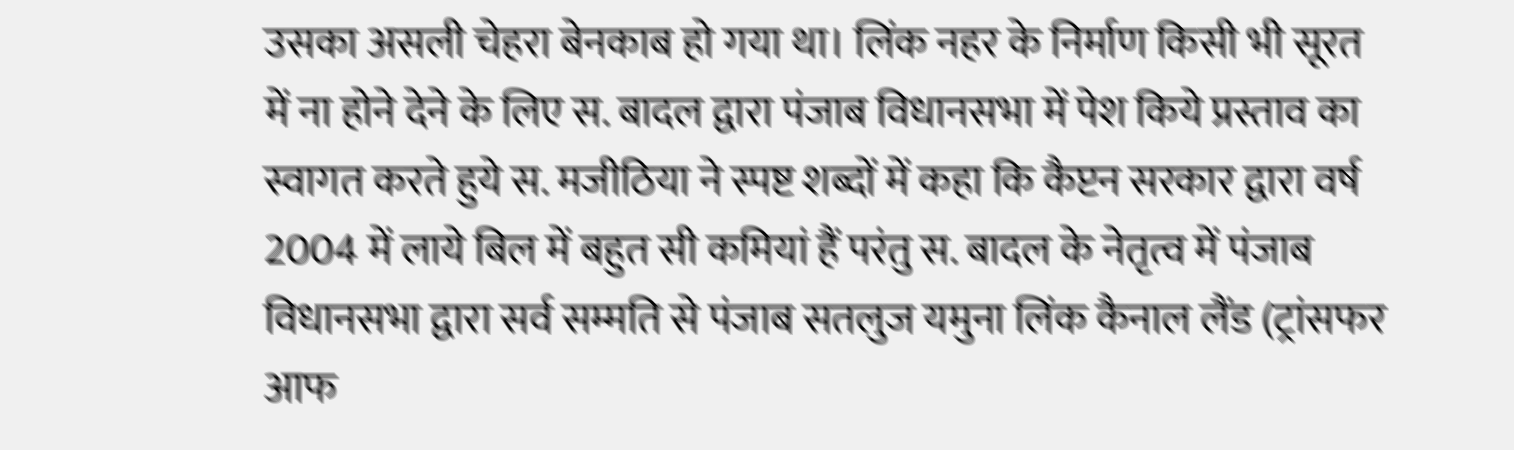उसका असली चेहरा बेनकाब हो गया था। लिंक नहर के निर्माण किसी भी सूरत में ना होने देने के लिए स. बादल द्वारा पंजाब विधानसभा में पेश किये प्रस्ताव का स्वागत करते हुये स. मजीठिया ने स्पष्ट शब्दों में कहा कि कैप्टन सरकार द्वारा वर्ष 2004 में लाये बिल में बहुत सी कमियां हैं परंतु स. बादल के नेतृत्व में पंजाब विधानसभा द्वारा सर्व सम्मति से पंजाब सतलुज यमुना लिंक कैनाल लैंड (ट्रांसफर आफ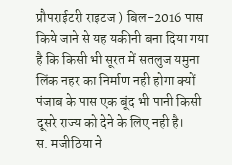प्रौपराईटरी राइटज ) बिल-2016 पास किये जाने से यह यकीनी बना दिया गया है कि किसी भी सूरत में सतलुज यमुना लिंक नहर का निर्माण नही होगा क्यों पंजाब के पास एक बूंद भी पानी किसी दूसरे राज्य को देने के लिए नही है।
स. मजीठिया ने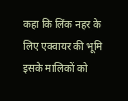कहा कि लिंक नहर के लिए एक्वायर की भूमि इसके मालिकों को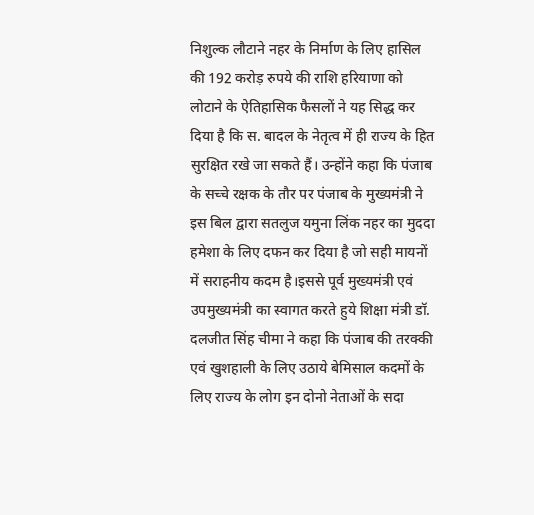निशुल्क लौटाने नहर के निर्माण के लिए हासिल की 192 करोड़ रुपये की राशि हरियाणा को लोटाने के ऐतिहासिक फैसलों ने यह सिद्ध कर दिया है कि स. बादल के नेतृत्व में ही राज्य के हित सुरक्षित रखे जा सकते हैं। उन्होंने कहा कि पंजाब के सच्चे रक्षक के तौर पर पंजाब के मुख्यमंत्री ने इस बिल द्वारा सतलुज यमुना लिंक नहर का मुददा हमेशा के लिए दफन कर दिया है जो सही मायनों में सराहनीय कदम है।इससे पूर्व मुख्यमंत्री एवं उपमुख्यमंत्री का स्वागत करते हुये शिक्षा मंत्री डॉ. दलजीत सिंह चीमा ने कहा कि पंजाब की तरक्की एवं खुशहाली के लिए उठाये बेमिसाल कदमों के लिए राज्य के लोग इन दोनो नेताओं के सदा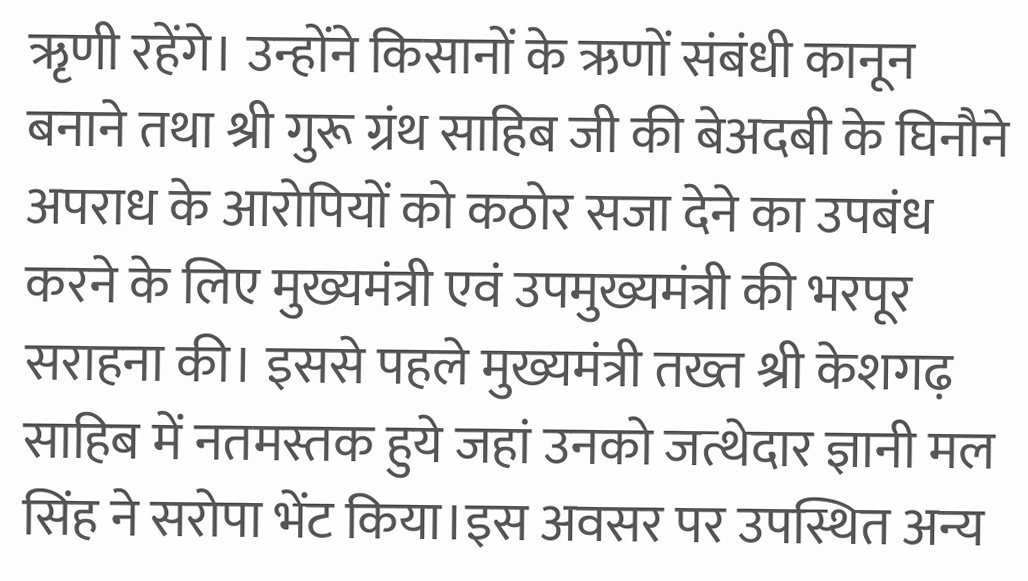ऋृणी रहेंगे। उन्होंने किसानों के ऋणों संबंधी कानून बनाने तथा श्री गुरू ग्रंथ साहिब जी की बेअदबी के घिनौने अपराध के आरोपियों को कठोर सजा देने का उपबंध करने के लिए मुख्यमंत्री एवं उपमुख्यमंत्री की भरपूर सराहना की। इससे पहले मुख्यमंत्री तख्त श्री केशगढ़ साहिब में नतमस्तक हुये जहां उनको जत्थेदार ज्ञानी मल सिंह ने सरोपा भेंट किया।इस अवसर पर उपस्थित अन्य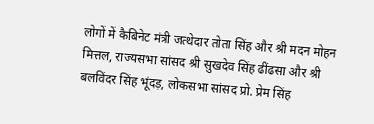लोगों में कैबिनेट मंत्री जत्थेदार तोता सिंह और श्री मदन मोहन मित्तल, राज्यसभा सांसद श्री सुखदेव सिंह ढींढसा और श्री बलविंदर सिंह भूंदड़, लोकसभा सांसद प्रो. प्रेम सिंह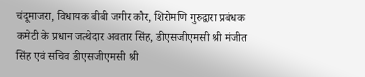चंदूमाजरा, विधायक बीबी जगीर कौर, शिरोमणि गुरुद्वारा प्रबंधक कमेटी के प्रधान जत्थेदार अवतार सिंह, डीएसजीएमसी श्री मंजीत सिंह एवं सचिव डीएसजीएमसी श्री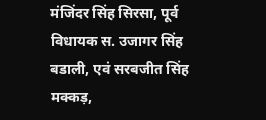मंजिंदर सिंह सिरसा, पूर्व विधायक स. उजागर सिंह बडाली, एवं सरबजीत सिंह मक्कड़,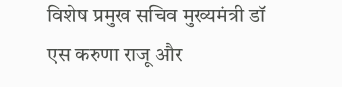विशेष प्रमुख सचिव मुख्यमंत्री डॉ एस करुणा राजू और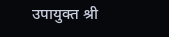उपायुक्त श्री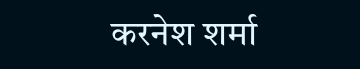करनेश शर्मा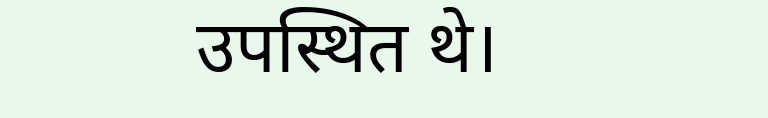उपस्थित थे।